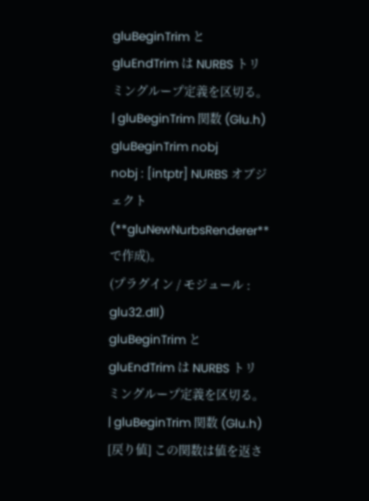gluBeginTrim と gluEndTrim は NURBS トリミングループ定義を区切る。 | gluBeginTrim 関数 (Glu.h)
gluBeginTrim nobj
nobj : [intptr] NURBS オブジェクト (**gluNewNurbsRenderer** で作成)。
(プラグイン / モジュール : glu32.dll)
gluBeginTrim と gluEndTrim は NURBS トリミングループ定義を区切る。 | gluBeginTrim 関数 (Glu.h) [戻り値] この関数は値を返さ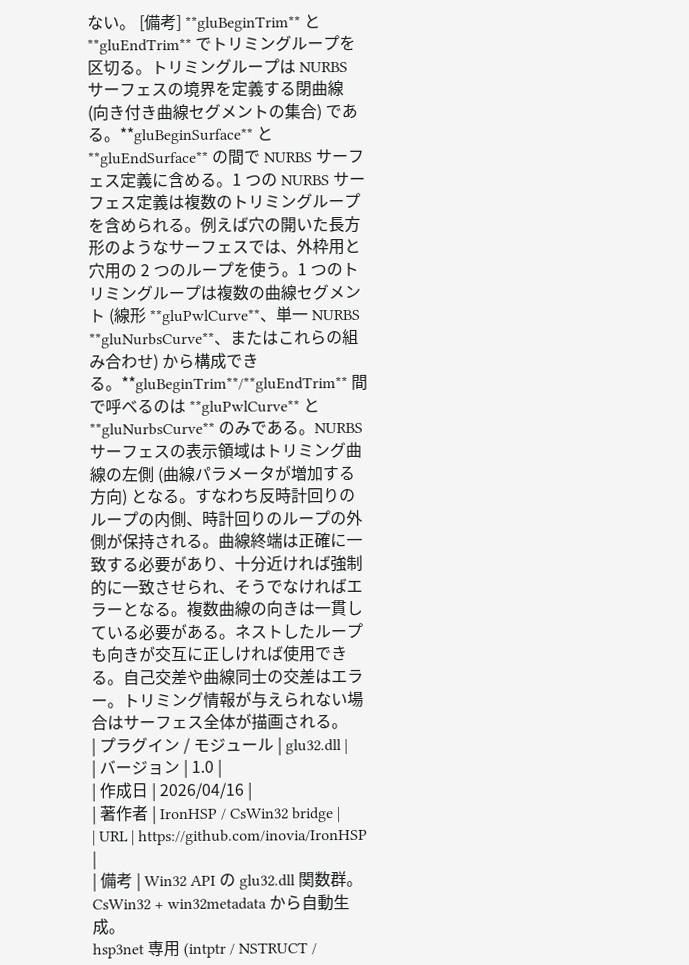ない。 [備考] **gluBeginTrim** と **gluEndTrim** でトリミングループを区切る。トリミングループは NURBS サーフェスの境界を定義する閉曲線 (向き付き曲線セグメントの集合) である。**gluBeginSurface** と **gluEndSurface** の間で NURBS サーフェス定義に含める。1 つの NURBS サーフェス定義は複数のトリミングループを含められる。例えば穴の開いた長方形のようなサーフェスでは、外枠用と穴用の 2 つのループを使う。1 つのトリミングループは複数の曲線セグメント (線形 **gluPwlCurve**、単一 NURBS **gluNurbsCurve**、またはこれらの組み合わせ) から構成できる。**gluBeginTrim**/**gluEndTrim** 間で呼べるのは **gluPwlCurve** と **gluNurbsCurve** のみである。NURBS サーフェスの表示領域はトリミング曲線の左側 (曲線パラメータが増加する方向) となる。すなわち反時計回りのループの内側、時計回りのループの外側が保持される。曲線終端は正確に一致する必要があり、十分近ければ強制的に一致させられ、そうでなければエラーとなる。複数曲線の向きは一貫している必要がある。ネストしたループも向きが交互に正しければ使用できる。自己交差や曲線同士の交差はエラー。トリミング情報が与えられない場合はサーフェス全体が描画される。
| プラグイン / モジュール | glu32.dll |
| バージョン | 1.0 |
| 作成日 | 2026/04/16 |
| 著作者 | IronHSP / CsWin32 bridge |
| URL | https://github.com/inovia/IronHSP |
| 備考 | Win32 API の glu32.dll 関数群。CsWin32 + win32metadata から自動生成。
hsp3net 専用 (intptr / NSTRUCT /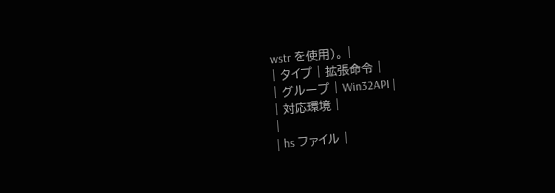wstr を使用)。 |
| タイプ | 拡張命令 |
| グループ | Win32API |
| 対応環境 |
|
| hs ファイル |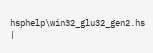hsphelp\win32_glu32_gen2.hs |